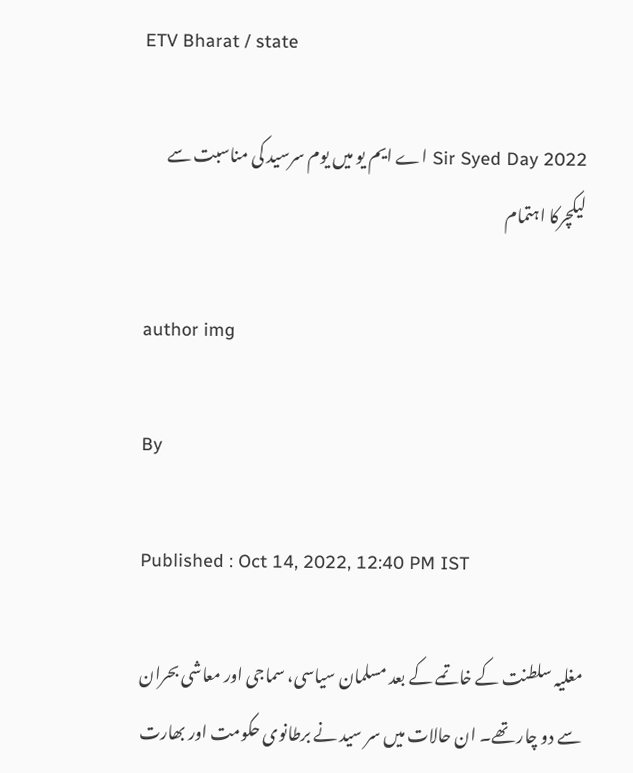ETV Bharat / state

Sir Syed Day 2022 اے ایم یو میں یوم سرسید کی مناسبت سے لیکچرکا اہتمام

author img

By

Published : Oct 14, 2022, 12:40 PM IST

مغلیہ سلطنت کے خاتمے کے بعد مسلمان سیاسی، سماجی اور معاشی بحران سے دو چار تھے۔ ان حالات میں سر سید نے برطانوی حکومت اور بھارت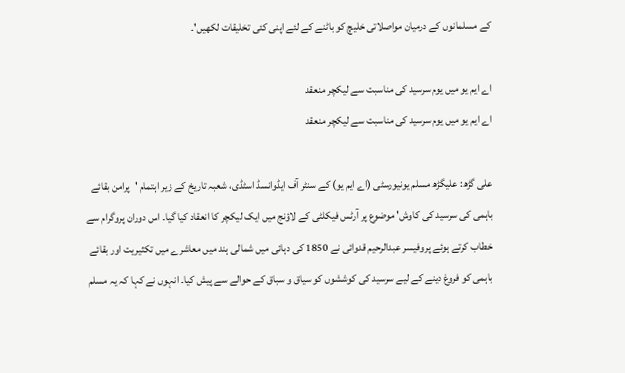کے مسلمانوں کے درمیان مواصلاتی خلیچ کو باٹنے کے لئے اپنی کئی تخلیقات لکھیں'۔

اے ایم یو میں یوم سرسید کی مناسبت سے لیکچر منعقد
اے ایم یو میں یوم سرسید کی مناسبت سے لیکچر منعقد

علی گڑھ: علیگڑھ مسلم یونیورسٹی (اے ایم یو) کے سنٹر آف ایڈوانسڈ اسٹڈی، شعبہ تاریخ کے زیر اہتمام 'پرامن بقائے باہمی کی سرسید کی کاوش' موضوع پر آرٹس فیکلٹی کے لاؤنج میں ایک لیکچر کا انعقاد کیا گیا۔ اس دوران پروگرام سے خطاب کرتے ہوئے پروفیسر عبدالرحیم قدوائی نے 1850 کی دہائی میں شمالی ہند میں معاشرے میں تکثیریت اور بقائے باہمی کو فروغ دینے کے لیے سرسید کی کوششوں کو سیاق و سباق کے حوالے سے پیش کیا۔ انہوں نے کہا کہ یہ مسلم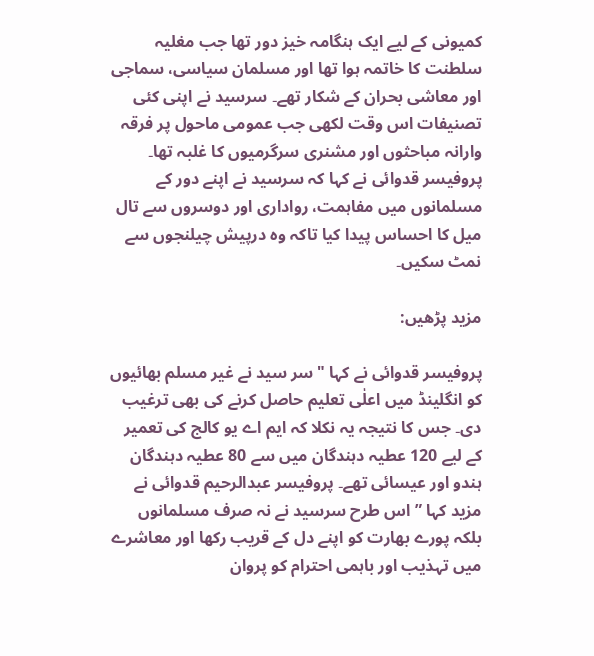کمیونی کے لیے ایک ہنگامہ خیز دور تھا جب مغلیہ سلطنت کا خاتمہ ہوا تھا اور مسلمان سیاسی، سماجی اور معاشی بحران کے شکار تھے۔ سرسید نے اپنی کئی تصنیفات اس وقت لکھی جب عمومی ماحول پر فرقہ وارانہ مباحثوں اور مشنری سرگرمیوں کا غلبہ تھا۔ پروفیسر قدوائی نے کہا کہ سرسید نے اپنے دور کے مسلمانوں میں مفاہمت، رواداری اور دوسروں سے تال میل کا احساس پیدا کیا تاکہ وہ درپیش چیلنجوں سے نمٹ سکیں۔

مزید پڑھیں:

پروفیسر قدوائی نے کہا "سر سید نے غیر مسلم بھائیوں کو انگلینڈ میں اعلٰی تعلیم حاصل کرنے کی بھی ترغیب دی۔ جس کا نتیجہ یہ نکلا کہ ایم اے یو کالج کی تعمیر کے لیے 120 عطیہ دہندگان میں سے 80 عطیہ دہندگان ہندو اور عیسائی تھے۔ پروفیسر عبدالرحیم قدوائی نے مزید کہا ”اس طرح سرسید نے نہ صرف مسلمانوں بلکہ پورے بھارت کو اپنے دل کے قریب رکھا اور معاشرے میں تہذیب اور باہمی احترام کو پروان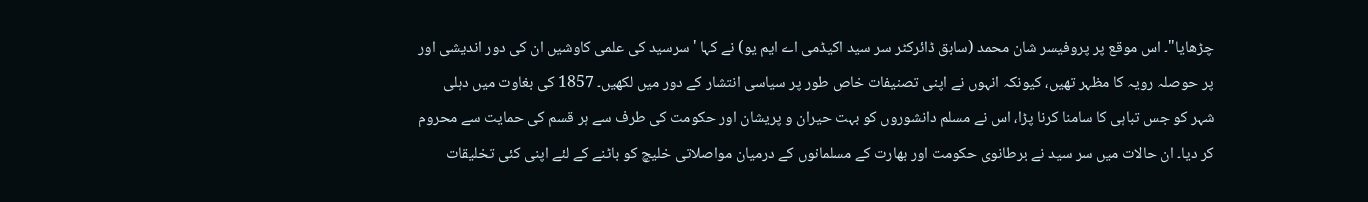چڑھایا"۔ اس موقع پر پروفیسر شان محمد (سابق ڈائرکٹر سر سید اکیڈمی اے ایم یو) نے کہا 'سرسید کی علمی کاوشیں ان کی دور اندیشی اور پر حوصلہ رویہ کا مظہر تھیں، کیونکہ انہوں نے اپنی تصنیفات خاص طور پر سیاسی انتشار کے دور میں لکھیں۔ 1857 کی بغاوت میں دہلی شہر کو جس تباہی کا سامنا کرنا پڑا، اس نے مسلم دانشوروں کو بہت حیران و پریشان اور حکومت کی طرف سے ہر قسم کی حمایت سے محروم کر دیا۔ ان حالات میں سر سید نے برطانوی حکومت اور بھارت کے مسلمانوں کے درمیان مواصلاتی خلیچ کو باٹنے کے لئے اپنی کئی تخلیقات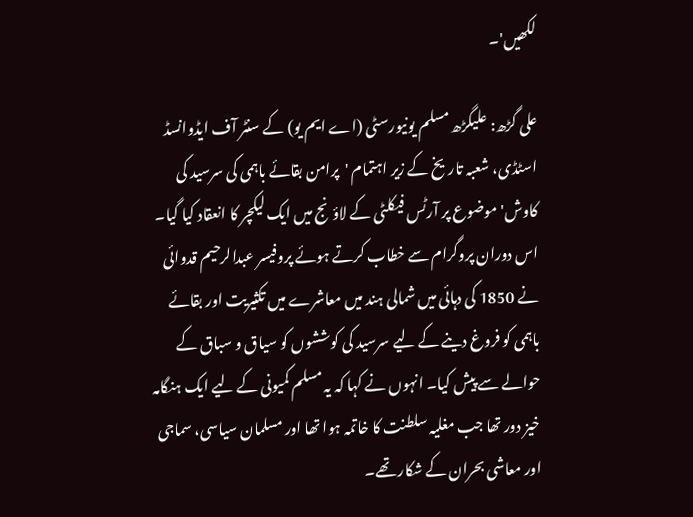لکھیں'۔

علی گڑھ: علیگڑھ مسلم یونیورسٹی (اے ایم یو) کے سنٹر آف ایڈوانسڈ اسٹڈی، شعبہ تاریخ کے زیر اہتمام 'پرامن بقائے باہمی کی سرسید کی کاوش' موضوع پر آرٹس فیکلٹی کے لاؤنج میں ایک لیکچر کا انعقاد کیا گیا۔ اس دوران پروگرام سے خطاب کرتے ہوئے پروفیسر عبدالرحیم قدوائی نے 1850 کی دہائی میں شمالی ہند میں معاشرے میں تکثیریت اور بقائے باہمی کو فروغ دینے کے لیے سرسید کی کوششوں کو سیاق و سباق کے حوالے سے پیش کیا۔ انہوں نے کہا کہ یہ مسلم کمیونی کے لیے ایک ہنگامہ خیز دور تھا جب مغلیہ سلطنت کا خاتمہ ہوا تھا اور مسلمان سیاسی، سماجی اور معاشی بحران کے شکار تھے۔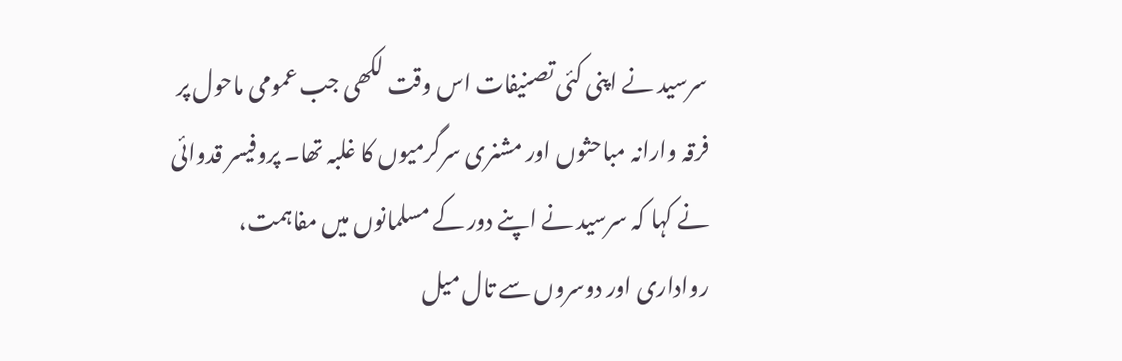سرسید نے اپنی کئی تصنیفات اس وقت لکھی جب عمومی ماحول پر فرقہ وارانہ مباحثوں اور مشنری سرگرمیوں کا غلبہ تھا۔ پروفیسر قدوائی نے کہا کہ سرسید نے اپنے دور کے مسلمانوں میں مفاہمت، رواداری اور دوسروں سے تال میل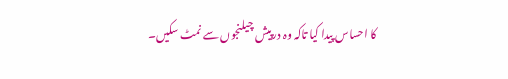کا احساس پیدا کیا تاکہ وہ درپیش چیلنجوں سے نمٹ سکیں۔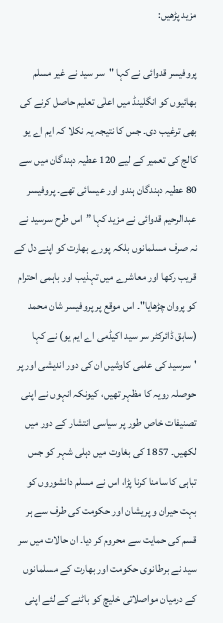مزید پڑھیں:

پروفیسر قدوائی نے کہا "سر سید نے غیر مسلم بھائیوں کو انگلینڈ میں اعلٰی تعلیم حاصل کرنے کی بھی ترغیب دی۔ جس کا نتیجہ یہ نکلا کہ ایم اے یو کالج کی تعمیر کے لیے 120 عطیہ دہندگان میں سے 80 عطیہ دہندگان ہندو اور عیسائی تھے۔ پروفیسر عبدالرحیم قدوائی نے مزید کہا ”اس طرح سرسید نے نہ صرف مسلمانوں بلکہ پورے بھارت کو اپنے دل کے قریب رکھا اور معاشرے میں تہذیب اور باہمی احترام کو پروان چڑھایا"۔ اس موقع پر پروفیسر شان محمد (سابق ڈائرکٹر سر سید اکیڈمی اے ایم یو) نے کہا 'سرسید کی علمی کاوشیں ان کی دور اندیشی اور پر حوصلہ رویہ کا مظہر تھیں، کیونکہ انہوں نے اپنی تصنیفات خاص طور پر سیاسی انتشار کے دور میں لکھیں۔ 1857 کی بغاوت میں دہلی شہر کو جس تباہی کا سامنا کرنا پڑا، اس نے مسلم دانشوروں کو بہت حیران و پریشان اور حکومت کی طرف سے ہر قسم کی حمایت سے محروم کر دیا۔ ان حالات میں سر سید نے برطانوی حکومت اور بھارت کے مسلمانوں کے درمیان مواصلاتی خلیچ کو باٹنے کے لئے اپنی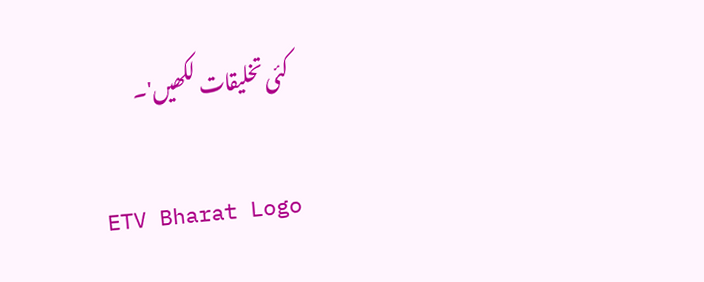کئی تخلیقات لکھیں'۔

ETV Bharat Logo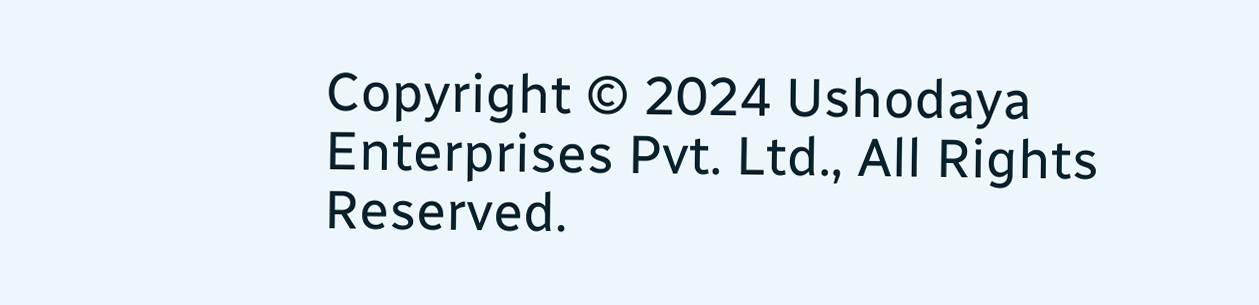Copyright © 2024 Ushodaya Enterprises Pvt. Ltd., All Rights Reserved.